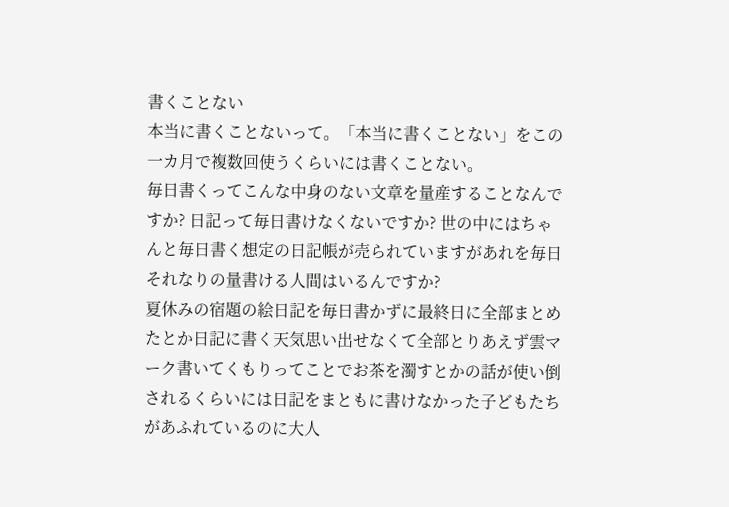書くことない
本当に書くことないって。「本当に書くことない」をこの一カ月で複数回使うくらいには書くことない。
毎日書くってこんな中身のない文章を量産することなんですか? 日記って毎日書けなくないですか? 世の中にはちゃんと毎日書く想定の日記帳が売られていますがあれを毎日それなりの量書ける人間はいるんですか?
夏休みの宿題の絵日記を毎日書かずに最終日に全部まとめたとか日記に書く天気思い出せなくて全部とりあえず雲マーク書いてくもりってことでお茶を濁すとかの話が使い倒されるくらいには日記をまともに書けなかった子どもたちがあふれているのに大人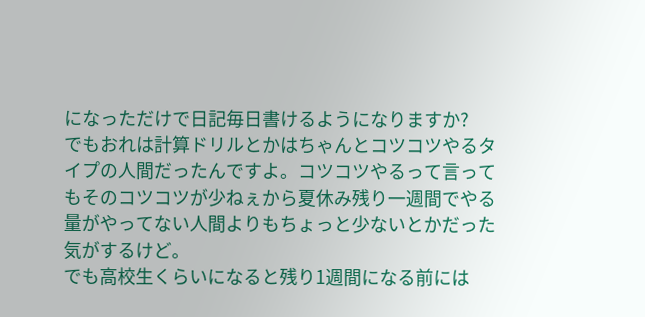になっただけで日記毎日書けるようになりますか?
でもおれは計算ドリルとかはちゃんとコツコツやるタイプの人間だったんですよ。コツコツやるって言ってもそのコツコツが少ねぇから夏休み残り一週間でやる量がやってない人間よりもちょっと少ないとかだった気がするけど。
でも高校生くらいになると残り1週間になる前には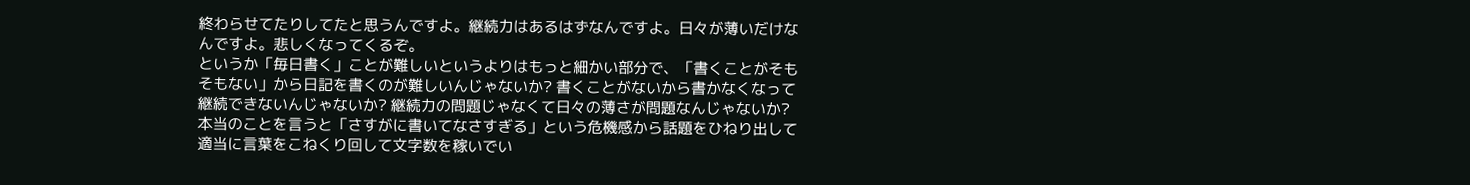終わらせてたりしてたと思うんですよ。継続力はあるはずなんですよ。日々が薄いだけなんですよ。悲しくなってくるぞ。
というか「毎日書く」ことが難しいというよりはもっと細かい部分で、「書くことがそもそもない」から日記を書くのが難しいんじゃないか? 書くことがないから書かなくなって継続できないんじゃないか? 継続力の問題じゃなくて日々の薄さが問題なんじゃないか?
本当のことを言うと「さすがに書いてなさすぎる」という危機感から話題をひねり出して適当に言葉をこねくり回して文字数を稼いでい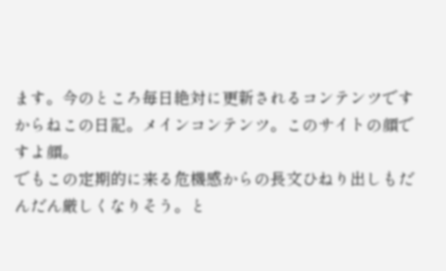ます。今のところ毎日絶対に更新されるコンテンツですからねこの日記。メインコンテンツ。このサイトの顔ですよ顔。
でもこの定期的に来る危機感からの長文ひねり出しもだんだん厳しくなりそう。と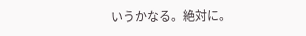いうかなる。絶対に。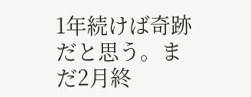1年続けば奇跡だと思う。まだ2月終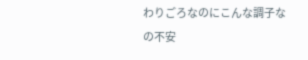わりごろなのにこんな調子なの不安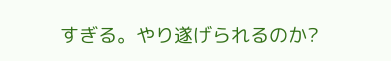すぎる。やり遂げられるのか?